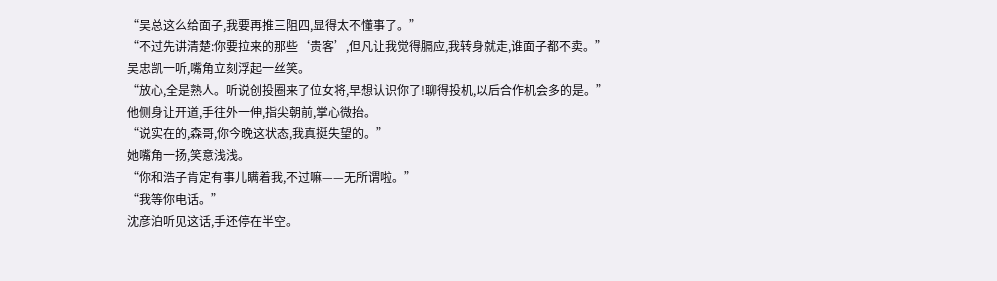“吴总这么给面子,我要再推三阻四,显得太不懂事了。”
“不过先讲清楚:你要拉来的那些‘贵客’,但凡让我觉得膈应,我转身就走,谁面子都不卖。”
吴忠凯一听,嘴角立刻浮起一丝笑。
“放心,全是熟人。听说创投圈来了位女将,早想认识你了!聊得投机,以后合作机会多的是。”
他侧身让开道,手往外一伸,指尖朝前,掌心微抬。
“说实在的,森哥,你今晚这状态,我真挺失望的。”
她嘴角一扬,笑意浅浅。
“你和浩子肯定有事儿瞒着我,不过嘛——无所谓啦。”
“我等你电话。”
沈彦泊听见这话,手还停在半空。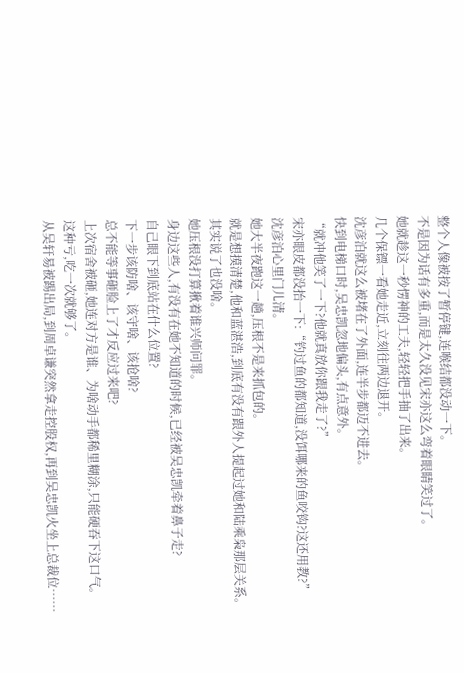整个人像被按了暂停键,连喉结都没动一下。
不是因为话有多重,而是太久没见宋亦这么弯着眼睛笑过了。
她就趁这一秒愣神的工夫,轻轻把手抽了出来。
几个保镖一看她走近,立刻往两边退开。
沈彦泊就这么被堵在了外面,连半步都迈不进去。
快到电梯口时,吴忠凯忽地偏头,有点意外。
“就冲他笑了一下?他就真放你跟我走了?”
宋亦眼皮都没抬一下:“钓过鱼的都知道,没饵哪来的鱼咬钩?这还用教?”
沈彦泊心里门儿清。
她大半夜跑这一趟,压根不是来抓包的。
就是想摸清楚,他和蓝湛浩,到底有没有跟外人提起过她和陆乘枭那层关系。
其实说了也没啥。
她压根没打算揪着谁兴师问罪。
身边这些人,有没有在她不知道的时候,已经被吴忠凯牵着鼻子走?
自己眼下到底站在什么位置?
下一步该防啥、该守啥、该抢啥?
总不能等事砸脸上了才反应过来吧?
上次宿舍被砸,她连对方是谁、为啥动手都稀里糊涂,只能硬吞下这口气。
这种亏,吃一次就够了。
从吴轩易被踢出局,到周卓谦突然拿走控股权,再到吴忠凯火坐上总裁位……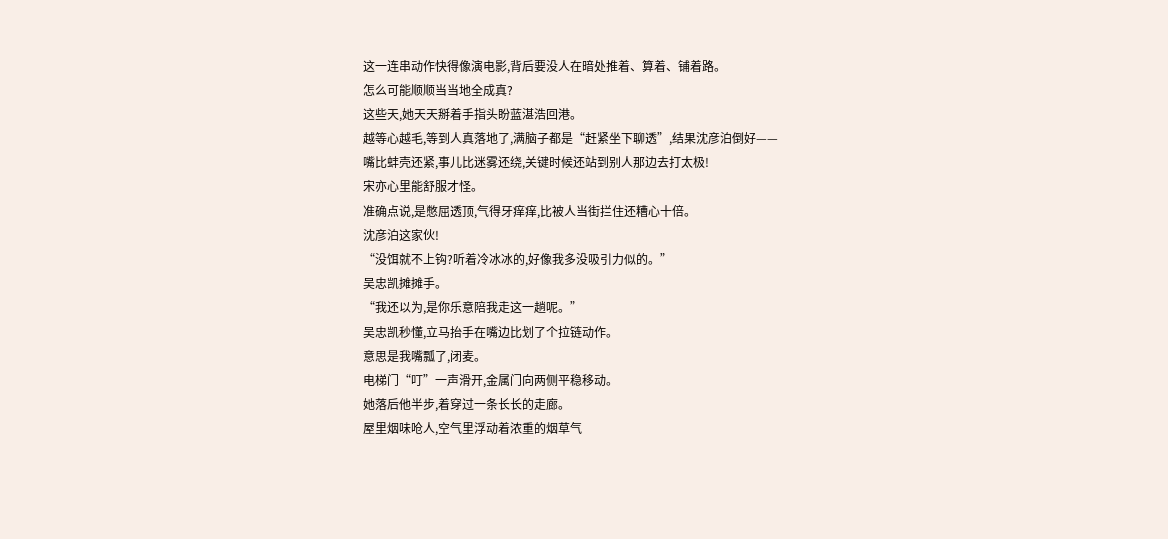这一连串动作快得像演电影,背后要没人在暗处推着、算着、铺着路。
怎么可能顺顺当当地全成真?
这些天,她天天掰着手指头盼蓝湛浩回港。
越等心越毛,等到人真落地了,满脑子都是“赶紧坐下聊透”,结果沈彦泊倒好——
嘴比蚌壳还紧,事儿比迷雾还绕,关键时候还站到别人那边去打太极!
宋亦心里能舒服才怪。
准确点说,是憋屈透顶,气得牙痒痒,比被人当街拦住还糟心十倍。
沈彦泊这家伙!
“没饵就不上钩?听着冷冰冰的,好像我多没吸引力似的。”
吴忠凯摊摊手。
“我还以为,是你乐意陪我走这一趟呢。”
吴忠凯秒懂,立马抬手在嘴边比划了个拉链动作。
意思是我嘴瓢了,闭麦。
电梯门“叮”一声滑开,金属门向两侧平稳移动。
她落后他半步,着穿过一条长长的走廊。
屋里烟味呛人,空气里浮动着浓重的烟草气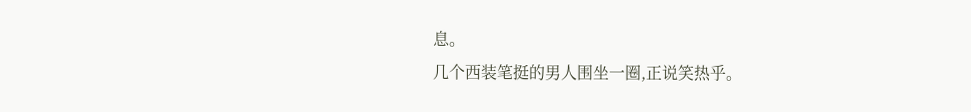息。
几个西装笔挺的男人围坐一圈,正说笑热乎。